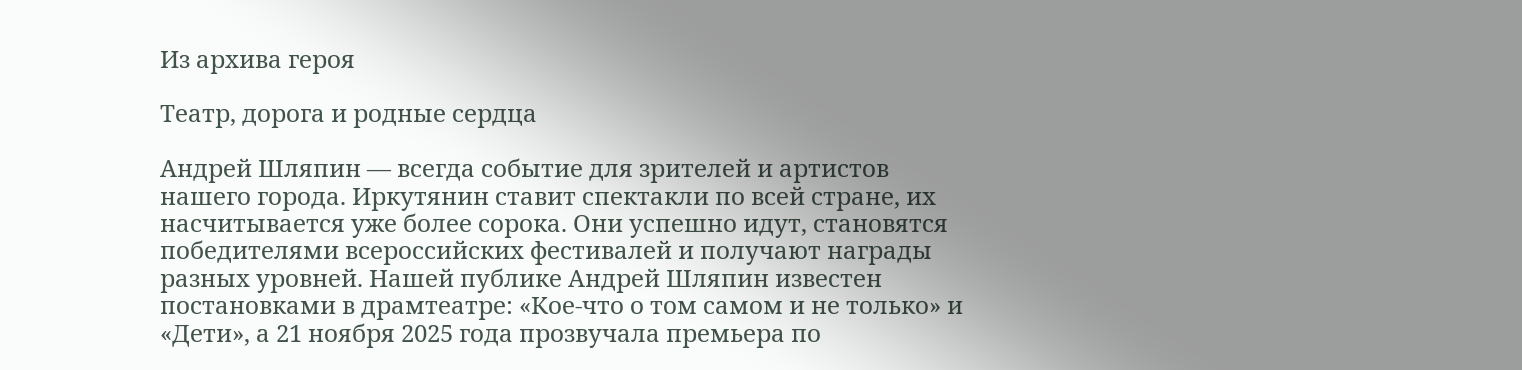Из архива героя

Театр, дорога и родные сердца

Андрей Шляпин — всегда событие для зрителей и артистов нашего города. Иркутянин ставит спектакли по всей стране, их насчитывается уже более сорока. Они успешно идут, становятся победителями всероссийских фестивалей и получают награды разных уровней. Нашей публике Андрей Шляпин известен постановками в драмтеатре: «Кое-что о том самом и не только» и «Дети», а 21 ноября 2025 года прозвучала премьера по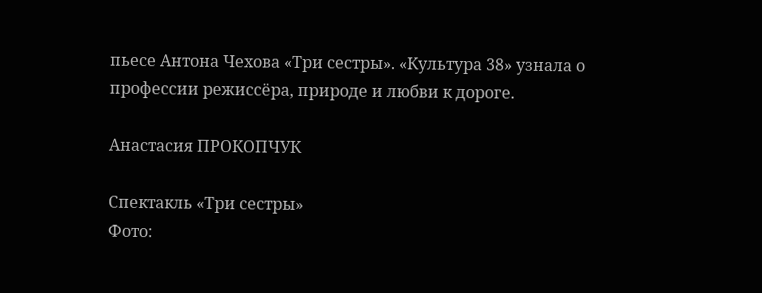пьесе Антона Чехова «Три сестры». «Культура 38» узнала о профессии режиссёра, природе и любви к дороге.

Анастасия ПРОКОПЧУК

Спектакль «Три сестры»
Фото: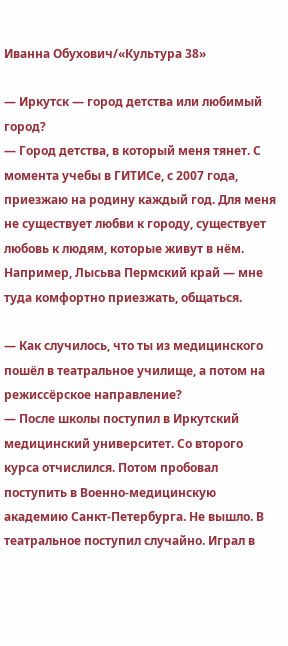Иванна Обухович/«Культура 38»

— Иркутск — город детства или любимый город?
— Город детства, в который меня тянет. С момента учебы в ГИТИСе, с 2007 года, приезжаю на родину каждый год. Для меня не существует любви к городу, существует любовь к людям, которые живут в нём. Например, Лысьва Пермский край — мне туда комфортно приезжать, общаться.

— Как случилось, что ты из медицинского пошёл в театральное училище, а потом на режиссёрское направление?
— После школы поступил в Иркутский медицинский университет. Со второго курса отчислился. Потом пробовал поступить в Военно-медицинскую академию Санкт-Петербурга. Не вышло. В театральное поступил случайно. Играл в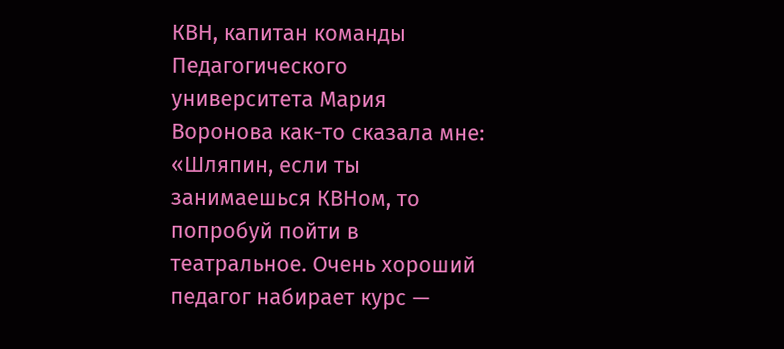КВН, капитан команды Педагогического университета Мария Воронова как-то сказала мне: «Шляпин, если ты занимаешься КВНом, то попробуй пойти в театральное. Очень хороший педагог набирает курс —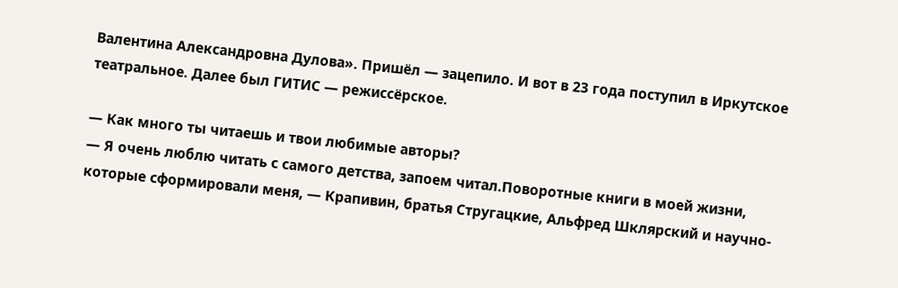Валентина Александровна Дулова». Пришёл — зацепило. И вот в 23 года поступил в Иркутское театральное. Далее был ГИТИС — режиссёрское.

— Как много ты читаешь и твои любимые авторы?
— Я очень люблю читать с самого детства, запоем читал.Поворотные книги в моей жизни, которые сформировали меня, — Крапивин, братья Стругацкие, Альфред Шклярский и научно-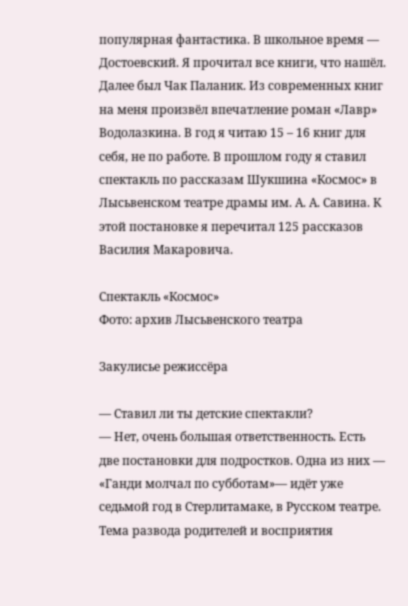популярная фантастика. В школьное время — Достоевский. Я прочитал все книги, что нашёл. Далее был Чак Паланик. Из современных книг на меня произвёл впечатление роман «Лавр» Водолазкина. В год я читаю 15 – 16 книг для себя, не по работе. В прошлом году я ставил спектакль по рассказам Шукшина «Космос» в Лысьвенском театре драмы им. А. А. Савина. К этой постановке я перечитал 125 рассказов Василия Макаровича.

Спектакль «Космос»
Фото: архив Лысьвенского театра

Закулисье режиссёра

— Ставил ли ты детские спектакли?
— Нет, очень большая ответственность. Есть две постановки для подростков. Одна из них — «Ганди молчал по субботам»— идёт уже седьмой год в Стерлитамаке, в Русском театре. Тема развода родителей и восприятия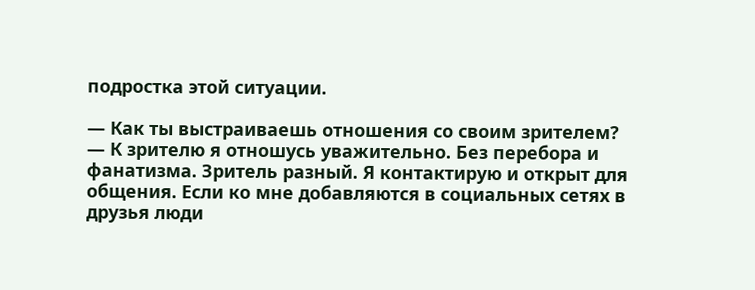подростка этой ситуации.

— Как ты выстраиваешь отношения со своим зрителем?
— К зрителю я отношусь уважительно. Без перебора и фанатизма. Зритель разный. Я контактирую и открыт для общения. Если ко мне добавляются в социальных сетях в друзья люди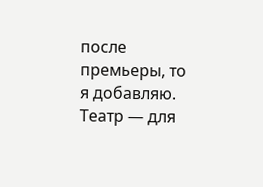после премьеры, то я добавляю. Театр — для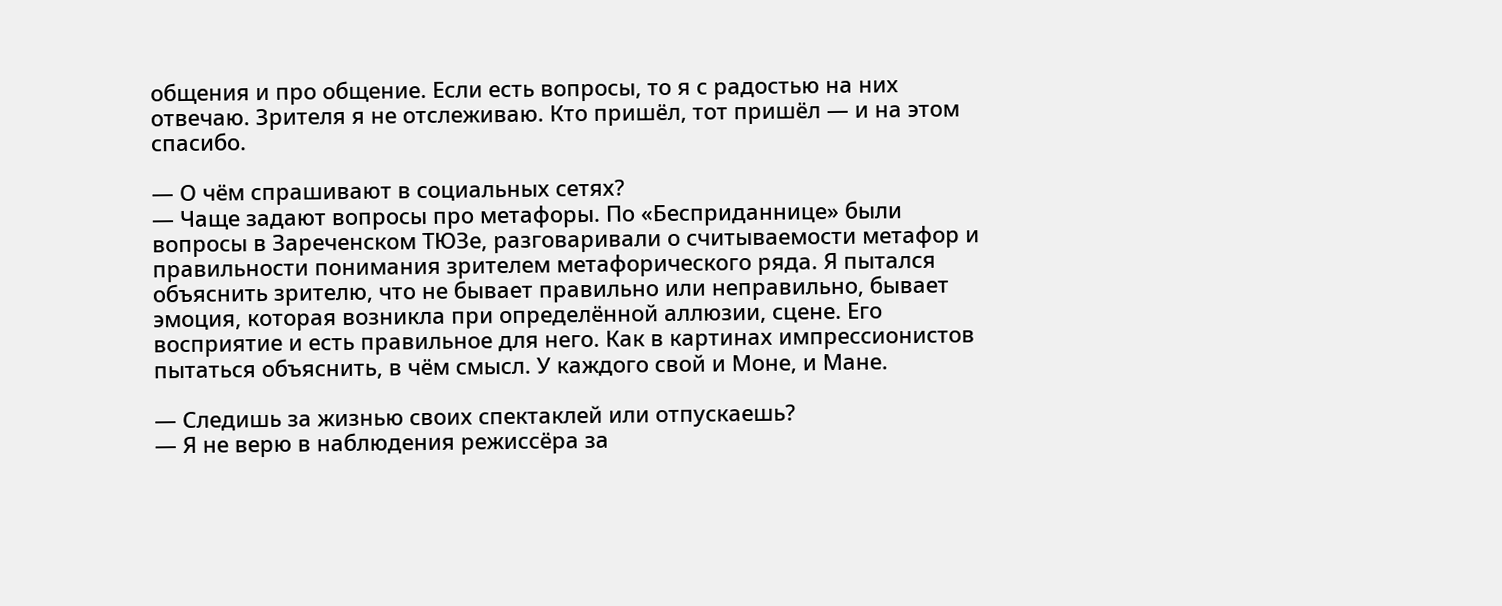общения и про общение. Если есть вопросы, то я с радостью на них отвечаю. Зрителя я не отслеживаю. Кто пришёл, тот пришёл — и на этом спасибо.

— О чём спрашивают в социальных сетях?
— Чаще задают вопросы про метафоры. По «Бесприданнице» были вопросы в Зареченском ТЮЗе, разговаривали о считываемости метафор и правильности понимания зрителем метафорического ряда. Я пытался объяснить зрителю, что не бывает правильно или неправильно, бывает эмоция, которая возникла при определённой аллюзии, сцене. Его восприятие и есть правильное для него. Как в картинах импрессионистов пытаться объяснить, в чём смысл. У каждого свой и Моне, и Мане.

— Следишь за жизнью своих спектаклей или отпускаешь?
— Я не верю в наблюдения режиссёра за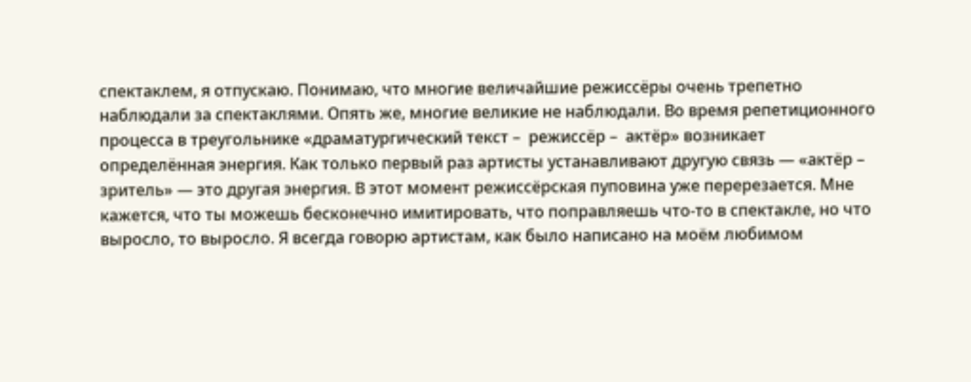спектаклем, я отпускаю. Понимаю, что многие величайшие режиссёры очень трепетно наблюдали за спектаклями. Опять же, многие великие не наблюдали. Во время репетиционного процесса в треугольнике «драматургический текст –  режиссёр –  актёр» возникает определённая энергия. Как только первый раз артисты устанавливают другую связь — «актёр – зритель» — это другая энергия. В этот момент режиссёрская пуповина уже перерезается. Мне кажется, что ты можешь бесконечно имитировать, что поправляешь что-то в спектакле, но что выросло, то выросло. Я всегда говорю артистам, как было написано на моём любимом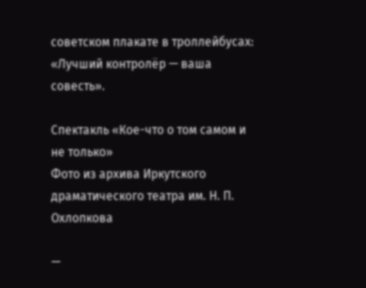советском плакате в троллейбусах: «Лучший контролёр — ваша совесть».

Спектакль «Кое-что о том самом и не только»
Фото из архива Иркутского драматического театра им. Н. П. Охлопкова

—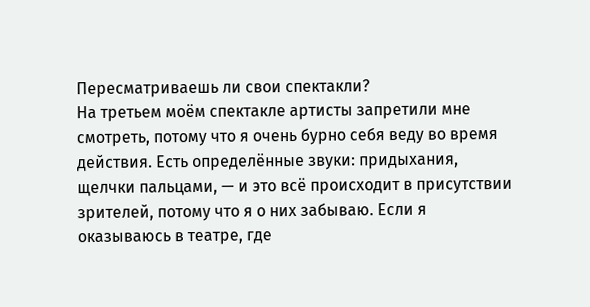Пересматриваешь ли свои спектакли?
На третьем моём спектакле артисты запретили мне смотреть, потому что я очень бурно себя веду во время действия. Есть определённые звуки: придыхания, щелчки пальцами, — и это всё происходит в присутствии зрителей, потому что я о них забываю. Если я оказываюсь в театре, где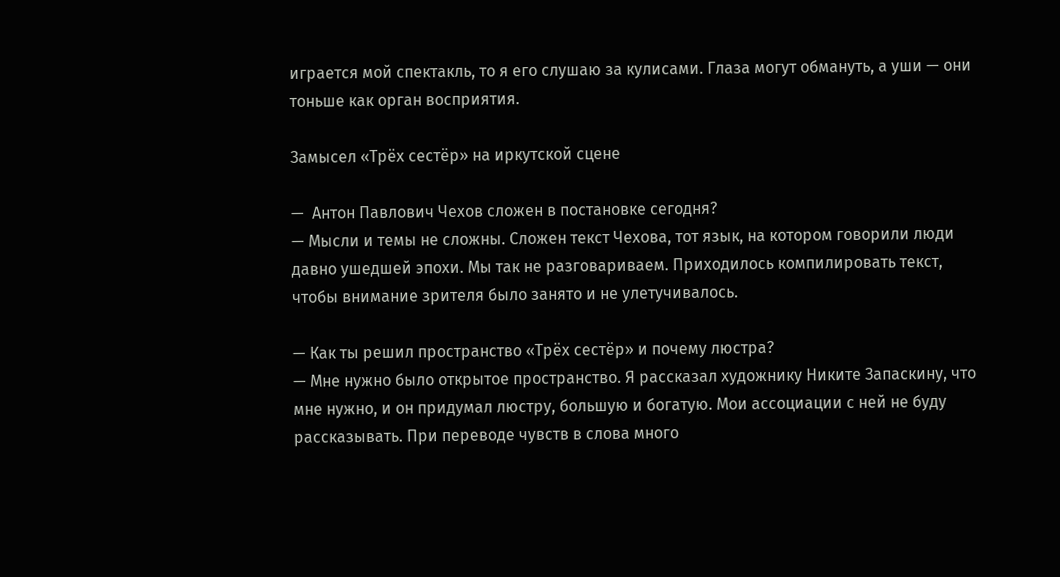играется мой спектакль, то я его слушаю за кулисами. Глаза могут обмануть, а уши — они тоньше как орган восприятия.

Замысел «Трёх сестёр» на иркутской сцене

—  Антон Павлович Чехов сложен в постановке сегодня?
— Мысли и темы не сложны. Сложен текст Чехова, тот язык, на котором говорили люди давно ушедшей эпохи. Мы так не разговариваем. Приходилось компилировать текст, чтобы внимание зрителя было занято и не улетучивалось.

— Как ты решил пространство «Трёх сестёр» и почему люстра?
— Мне нужно было открытое пространство. Я рассказал художнику Никите Запаскину, что мне нужно, и он придумал люстру, большую и богатую. Мои ассоциации с ней не буду рассказывать. При переводе чувств в слова много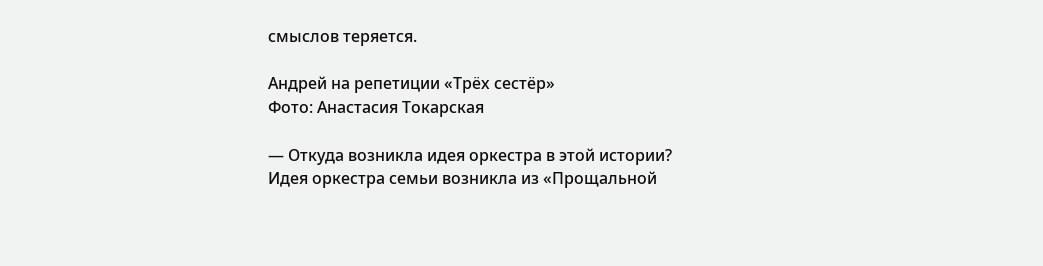смыслов теряется.

Андрей на репетиции «Трёх сестёр»
Фото: Анастасия Токарская

— Откуда возникла идея оркестра в этой истории?
Идея оркестра семьи возникла из «Прощальной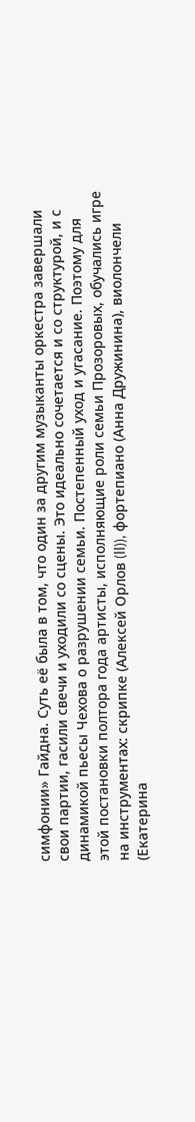симфонии» Гайдна. Суть её была в том, что один за другим музыканты оркестра завершали свои партии, гасили свечи и уходили со сцены. Это идеально сочетается и со структурой, и с динамикой пьесы Чехова о разрушении семьи. Постепенный уход и угасание. Поэтому для этой постановки полтора года артисты, исполняющие роли семьи Прозоровых, обучались игре на инструментах: скрипке (Алексей Орлов (II)), фортепиано (Анна Дружинина), виолончели (Екатерина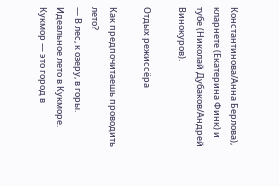Константинова/Анна Берлова), кларнете (Екатерина Финк) и тубе (Николай Дубаков/Андрей Винокуров).

Отдых режиссёра

Как предпочитаешь проводить лето?
— В лес, к озеру, в горы. Идеальное лето в Кукморе. Кукмор — это город в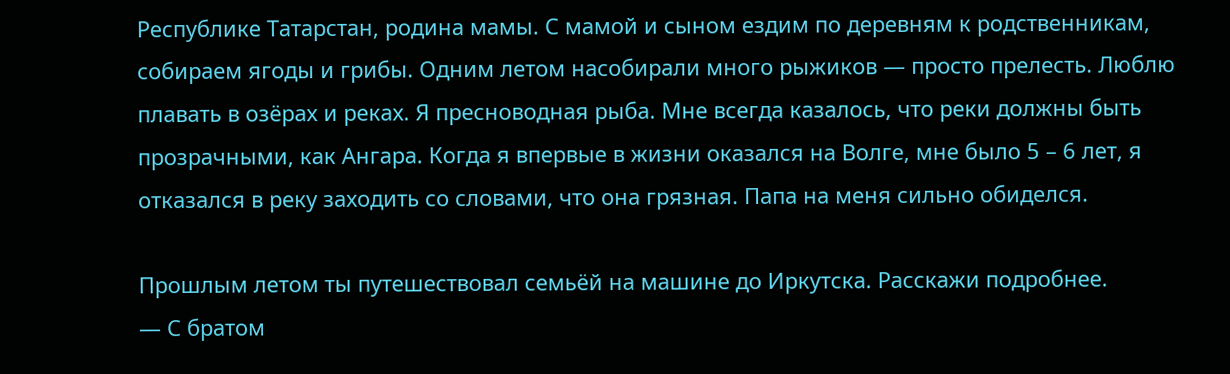Республике Татарстан, родина мамы. С мамой и сыном ездим по деревням к родственникам, собираем ягоды и грибы. Одним летом насобирали много рыжиков — просто прелесть. Люблю плавать в озёрах и реках. Я пресноводная рыба. Мне всегда казалось, что реки должны быть прозрачными, как Ангара. Когда я впервые в жизни оказался на Волге, мне было 5 – 6 лет, я отказался в реку заходить со словами, что она грязная. Папа на меня сильно обиделся.

Прошлым летом ты путешествовал семьёй на машине до Иркутска. Расскажи подробнее.
— С братом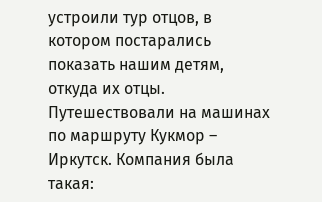устроили тур отцов, в котором постарались показать нашим детям, откуда их отцы. Путешествовали на машинах по маршруту Кукмор – Иркутск. Компания была такая: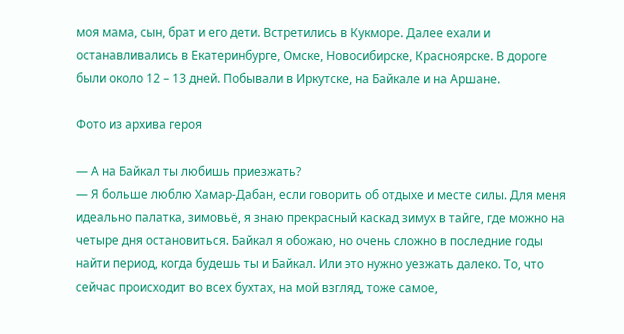моя мама, сын, брат и его дети. Встретились в Кукморе. Далее ехали и останавливались в Екатеринбурге, Омске, Новосибирске, Красноярске. В дороге были около 12 – 13 дней. Побывали в Иркутске, на Байкале и на Аршане.

Фото из архива героя

— А на Байкал ты любишь приезжать?
— Я больше люблю Хамар-Дабан, если говорить об отдыхе и месте силы. Для меня идеально палатка, зимовьё, я знаю прекрасный каскад зимух в тайге, где можно на четыре дня остановиться. Байкал я обожаю, но очень сложно в последние годы найти период, когда будешь ты и Байкал. Или это нужно уезжать далеко. То, что сейчас происходит во всех бухтах, на мой взгляд, тоже самое,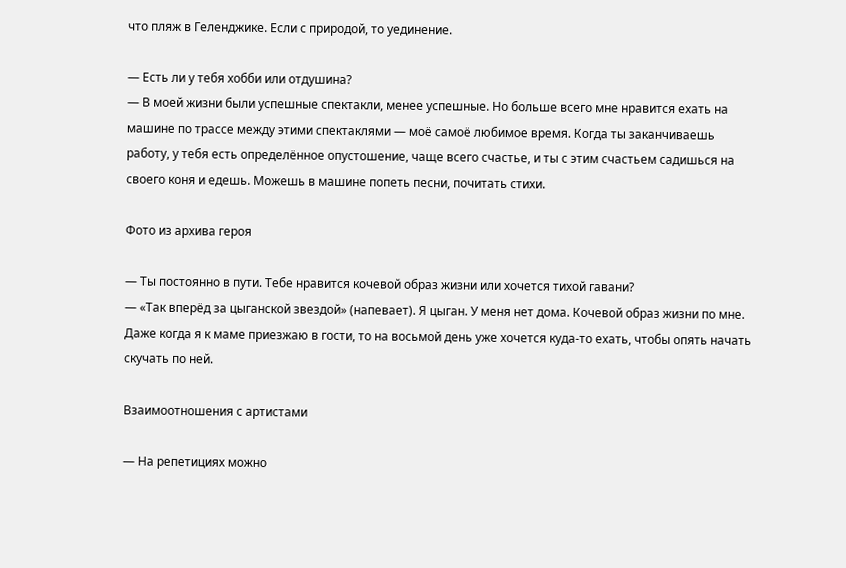что пляж в Геленджике. Если с природой, то уединение.

— Есть ли у тебя хобби или отдушина?
— В моей жизни были успешные спектакли, менее успешные. Но больше всего мне нравится ехать на машине по трассе между этими спектаклями — моё самоё любимое время. Когда ты заканчиваешь работу, у тебя есть определённое опустошение, чаще всего счастье, и ты с этим счастьем садишься на своего коня и едешь. Можешь в машине попеть песни, почитать стихи.

Фото из архива героя

— Ты постоянно в пути. Тебе нравится кочевой образ жизни или хочется тихой гавани?
— «Так вперёд за цыганской звездой» (напевает). Я цыган. У меня нет дома. Кочевой образ жизни по мне. Даже когда я к маме приезжаю в гости, то на восьмой день уже хочется куда-то ехать, чтобы опять начать скучать по ней.

Взаимоотношения с артистами

— На репетициях можно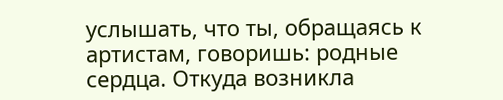услышать, что ты, обращаясь к артистам, говоришь: родные сердца. Откуда возникла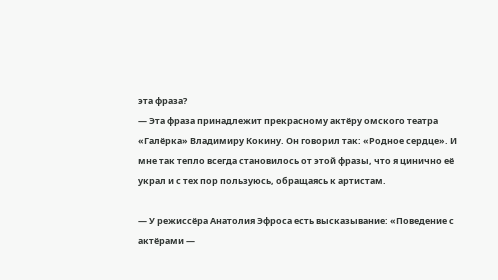эта фраза?
— Эта фраза принадлежит прекрасному актёру омского театра «Галёрка» Владимиру Кокину. Он говорил так: «Родное сердце». И мне так тепло всегда становилось от этой фразы, что я цинично её украл и с тех пор пользуюсь, обращаясь к артистам.

— У режиссёра Анатолия Эфроса есть высказывание: «Поведение с актёрами —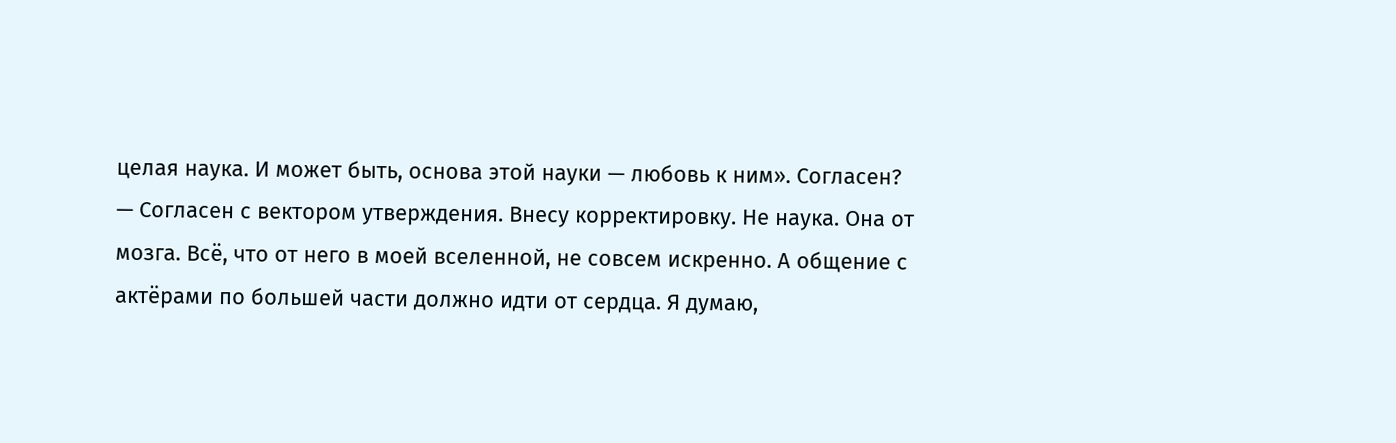целая наука. И может быть, основа этой науки — любовь к ним». Согласен?
— Согласен с вектором утверждения. Внесу корректировку. Не наука. Она от мозга. Всё, что от него в моей вселенной, не совсем искренно. А общение с актёрами по большей части должно идти от сердца. Я думаю,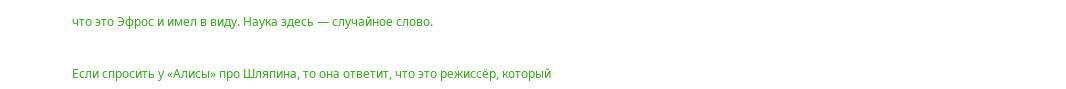что это Эфрос и имел в виду. Наука здесь — случайное слово.


Если спросить у «Алисы» про Шляпина, то она ответит, что это режиссёр, который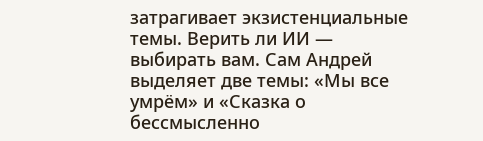затрагивает экзистенциальные темы. Верить ли ИИ — выбирать вам. Сам Андрей выделяет две темы: «Мы все умрём» и «Сказка о бессмысленно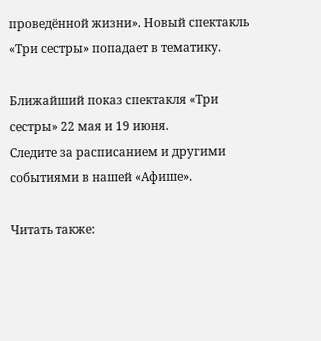проведённой жизни». Новый спектакль «Три сестры» попадает в тематику.

Ближайший показ спектакля «Три сестры» 22 мая и 19 июня.
Следите за расписанием и другими событиями в нашей «Афише».

Читать также: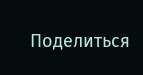Поделиться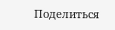Поделиться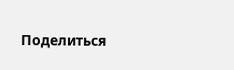Поделиться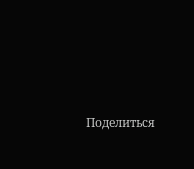Поделиться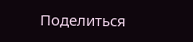Поделиться